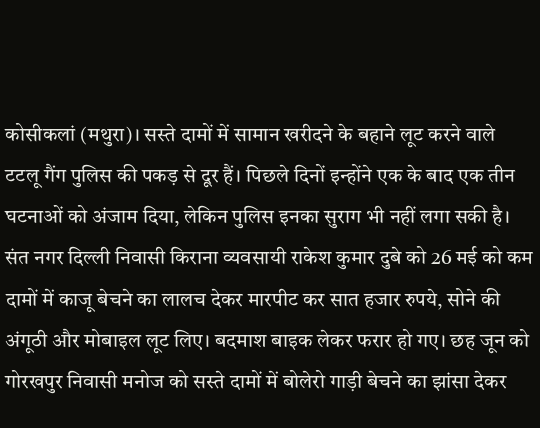कोसीकलां (मथुरा)। सस्ते दामों में सामान खरीदने के बहाने लूट करने वाले टटलू गैंग पुलिस की पकड़ से दूर हैं। पिछले दिनों इन्होंने एक के बाद एक तीन घटनाओं को अंजाम दिया, लेकिन पुलिस इनका सुराग भी नहीं लगा सकी है।
संत नगर दिल्ली निवासी किराना व्यवसायी राकेश कुमार दुबे को 26 मई को कम दामों में काजू बेचने का लालच देकर मारपीट कर सात हजार रुपये, सोने की अंगूठी और मोबाइल लूट लिए। बदमाश बाइक लेकर फरार हो गए। छह जून को गोरखपुर निवासी मनोज को सस्ते दामों में बोलेरो गाड़ी बेचने का झांसा देकर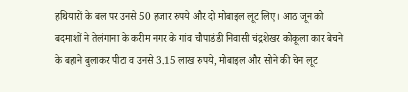हथियारों के बल पर उनसे 50 हजार रुपये और दो मोबाइल लूट लिए। आठ जून को बदमाशों ने तेलंगाना के करीम नगर के गांव चौपाडंडी निवासी चंद्रशेखर कोकूला कार बेचने के बहाने बुलाकर पीटा व उनसे 3.15 लाख रुपये, मोबाइल और सोने की चेन लूट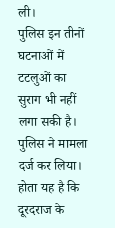ली।
पुलिस इन तीनों घटनाओं में टटलुओं का सुराग भी नहीं लगा सकी है। पुलिस ने मामला दर्ज कर लिया। होता यह है कि दूरदराज के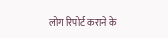लोग रिपोर्ट कराने के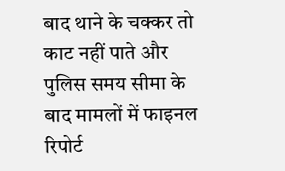बाद थाने के चक्कर तो काट नहीं पाते और पुलिस समय सीमा के बाद मामलों में फाइनल रिपोर्ट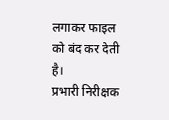लगाकर फाइल को बंद कर देती है।
प्रभारी निरीक्षक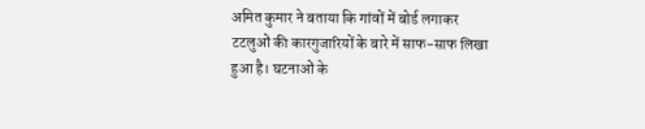अमित कुमार ने बताया कि गांवों में बोर्ड लगाकर टटलुओं की कारगुजारियों के बारे में साफ-साफ लिखा हुआ है। घटनाओं के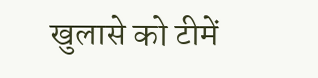खुलासे को टीमें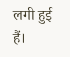लगी हुई हैं।